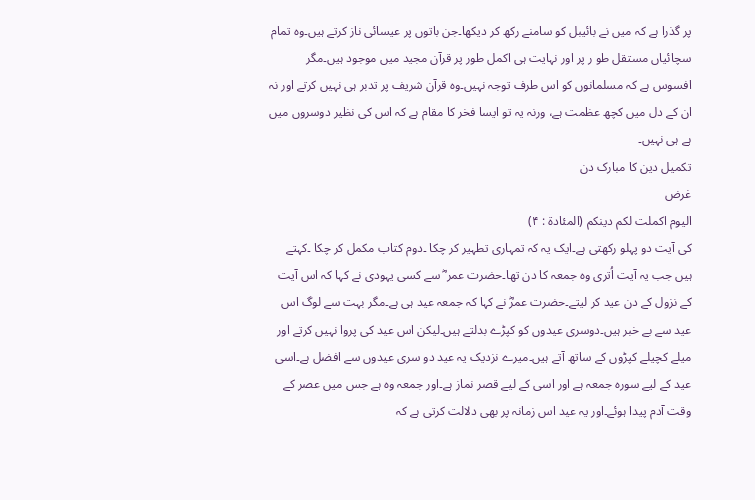پر گذرا ہے کہ میں نے بائیبل کو سامنے رکھ کر دیکھا۔جن باتوں پر عیسائی ناز کرتے ہیں۔وہ تمام سچائیاں مستقل طو ر پر اور نہایت ہی اکمل طور پر قرآن مجید میں موجود ہیں۔مگر افسوس ہے کہ مسلمانوں کو اس طرف توجہ نہیں۔وہ قرآن شریف پر تدبر ہی نہیں کرتے اور نہ ان کے دل میں کچھ عظمت ہے، ورنہ یہ تو ایسا فخر کا مقام ہے کہ اس کی نظیر دوسروں میں ہے ہی نہیں۔
تکمیل دین کا مبارک دن
غرض
الیوم اکملت لکم دینکم (المئادۃ : ۴)
کی آیت دو پہلو رکھتی ہے۔ایک یہ کہ تمہاری تطہیر کر چکا ۔دوم کتاب مکمل کر چکا ۔کہتے ہیں جب یہ آیت اُتری وہ جمعہ کا دن تھا۔حضرت عمر ؓ سے کسی یہودی نے کہا کہ اس آیت کے نزول کے دن عید کر لیتے۔حضرت عمرؓ نے کہا کہ جمعہ عید ہی ہے۔مگر بہت سے لوگ اس عید سے بے خبر ہیں۔دوسری عیدوں کو کپڑے بدلتے ہیں۔لیکن اس عید کی پروا نہیں کرتے اور میلے کچیلے کپڑوں کے ساتھ آتے ہیں۔میرے نزدیک یہ عید دو سری عیدوں سے افضل ہے۔اسی عید کے لیے سورہ جمعہ ہے اور اسی کے لیے قصر نماز ہے۔اور جمعہ وہ ہے جس میں عصر کے وقت آدم پیدا ہوئے۔اور یہ عید اس زمانہ پر بھی دلالت کرتی ہے کہ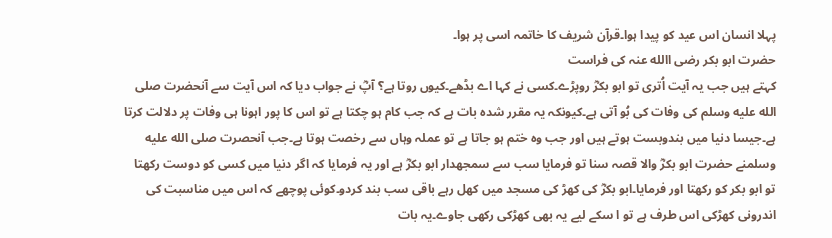پہلا انسان اس عید کو پیدا ہوا۔قرآن شریف کا خاتمہ اسی پر ہوا۔
حضرت ابو بکر رضی االله عنہ کی فراست
کہتے ہیں جب یہ آیت اُتری تو ابو بکرؓ روپڑے۔کسی نے کہا اے بڈھے۔کیوں روتا ہے؟ آپؓ نے جواب دیا کہ اس آیت سے آنحضرت صلى الله عليه وسلم کی وفات کی بُو آتی ہے۔کیونکہ یہ مقرر شدہ بات ہے کہ جب کام ہو چکتا ہے تو اس کا پور اہونا ہی وفات پر دلالت کرتا ہے۔جیسا دنیا میں بندوبست ہوتے ہیں اور جب وہ ختم ہو جاتا ہے تو عملہ وہاں سے رخصت ہوتا ہے۔جب آنحصرت صلى الله عليه وسلمنے حضرت ابو بکرؓ والا قصہ سنا تو فرمایا سب سے سمجھدار ابو بکرؓ ہے اور یہ فرمایا کہ اگر دنیا میں کسی کو دوست رکھتا تو ابو بکر کو رکھتا اور فرمایا۔ابو بکرؓ کی کھڑ کی مسجد میں کھل رہے باقی سب بند کردو۔کوئی پوچھے کہ اس میں مناسبت کی اندرونی کھڑکی اس طرف ہے تو ا سکے لیے یہ بھی کھڑکی رکھی جاوے۔یہ بات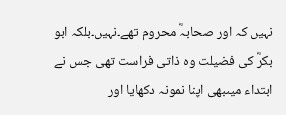نہیں کہ اور صحابہؓ محروم تھے۔نہیں۔بلکہ ابو بکرؓ کی فضیلت وہ ذاتی فراست تھی جس نے ابتداء میںبھی اپنا نمونہ دکھایا اور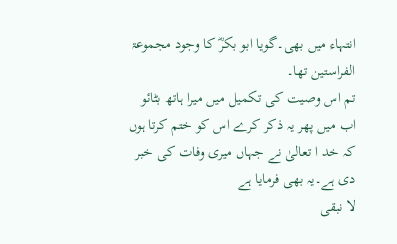انتہاء میں بھی۔گویا ابو بکرؓ کا وجود مجموعۃ الفراستین تھا۔
تم اس وصیت کی تکمیل میں میرا ہاتھ بٹائو
اب میں پھر یہ ذکر کرے اس کو ختم کرتا ہوں کہ خد ا تعالیٰ نے جہاں میری وفات کی خبر دی ہے۔یہ بھی فرمایا ہے
لا نبقی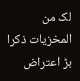لک من المخزیات ذکرا بڑ اعتراض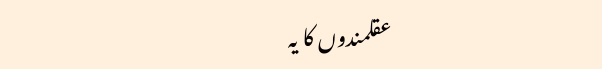عقلمندوں کا یہ